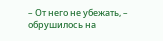– От него не убежать, – обрушилось на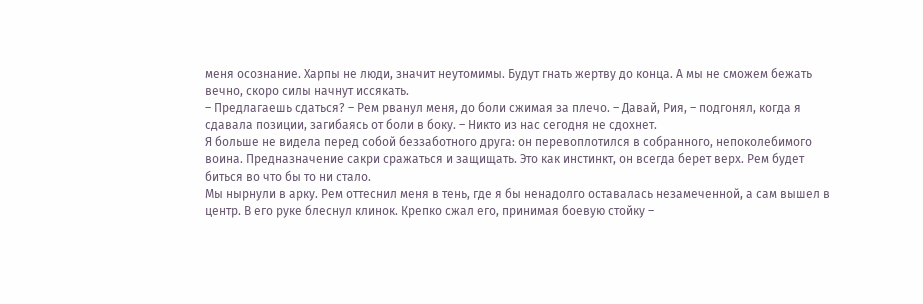меня осознание. Харпы не люди, значит неутомимы. Будут гнать жертву до конца. А мы не сможем бежать вечно, скоро силы начнут иссякать.
– Предлагаешь сдаться? – Рем рванул меня, до боли сжимая за плечо. – Давай, Рия, – подгонял, когда я сдавала позиции, загибаясь от боли в боку. – Никто из нас сегодня не сдохнет.
Я больше не видела перед собой беззаботного друга: он перевоплотился в собранного, непоколебимого воина. Предназначение сакри сражаться и защищать. Это как инстинкт, он всегда берет верх. Рем будет биться во что бы то ни стало.
Мы нырнули в арку. Рем оттеснил меня в тень, где я бы ненадолго оставалась незамеченной, а сам вышел в центр. В его руке блеснул клинок. Крепко сжал его, принимая боевую стойку –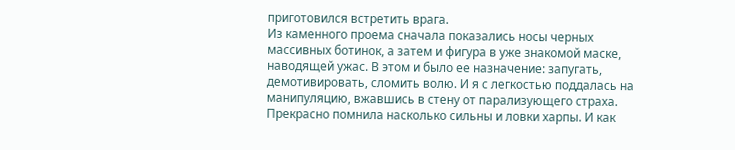приготовился встретить врага.
Из каменного проема сначала показались носы черных массивных ботинок, а затем и фигура в уже знакомой маске, наводящей ужас. В этом и было ее назначение: запугать, демотивировать, сломить волю. И я с легкостью поддалась на манипуляцию, вжавшись в стену от парализующего страха. Прекрасно помнила насколько сильны и ловки харпы. И как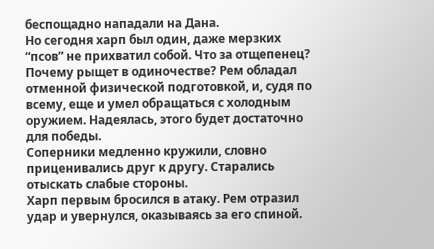беспощадно нападали на Дана.
Но сегодня харп был один, даже мерзких “псов” не прихватил собой. Что за отщепенец? Почему рыщет в одиночестве? Рем обладал отменной физической подготовкой, и, судя по всему, еще и умел обращаться с холодным оружием. Надеялась, этого будет достаточно для победы.
Соперники медленно кружили, словно приценивались друг к другу. Старались отыскать слабые стороны.
Харп первым бросился в атаку. Рем отразил удар и увернулся, оказываясь за его спиной.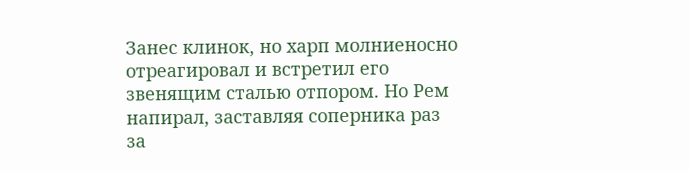Занес клинок, но харп молниеносно отреагировал и встретил его звенящим сталью отпором. Но Рем напирал, заставляя соперника раз за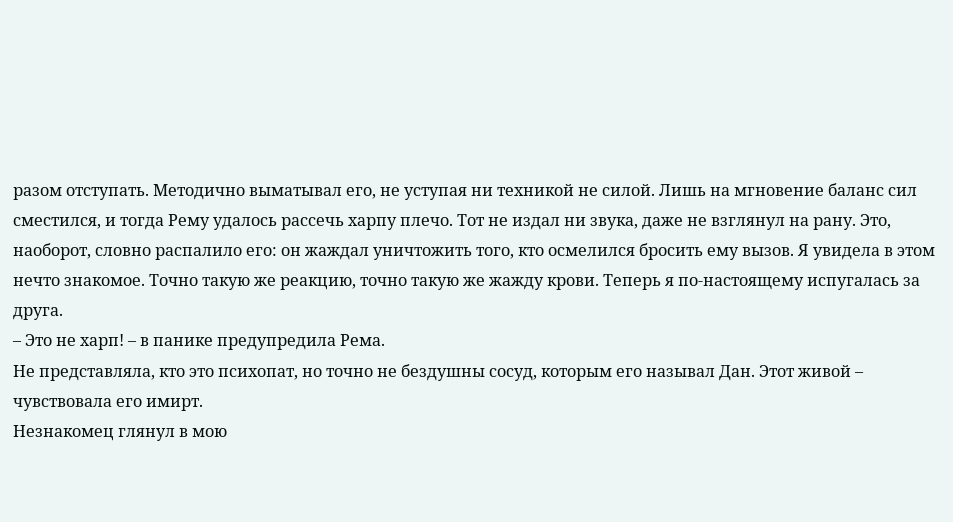разом отступать. Методично выматывал его, не уступая ни техникой не силой. Лишь на мгновение баланс сил сместился, и тогда Рему удалось рассечь харпу плечо. Тот не издал ни звука, даже не взглянул на рану. Это, наоборот, словно распалило его: он жаждал уничтожить того, кто осмелился бросить ему вызов. Я увидела в этом нечто знакомое. Точно такую же реакцию, точно такую же жажду крови. Теперь я по-настоящему испугалась за друга.
– Это не харп! – в панике предупредила Рема.
Не представляла, кто это психопат, но точно не бездушны сосуд, которым его называл Дан. Этот живой – чувствовала его имирт.
Незнакомец глянул в мою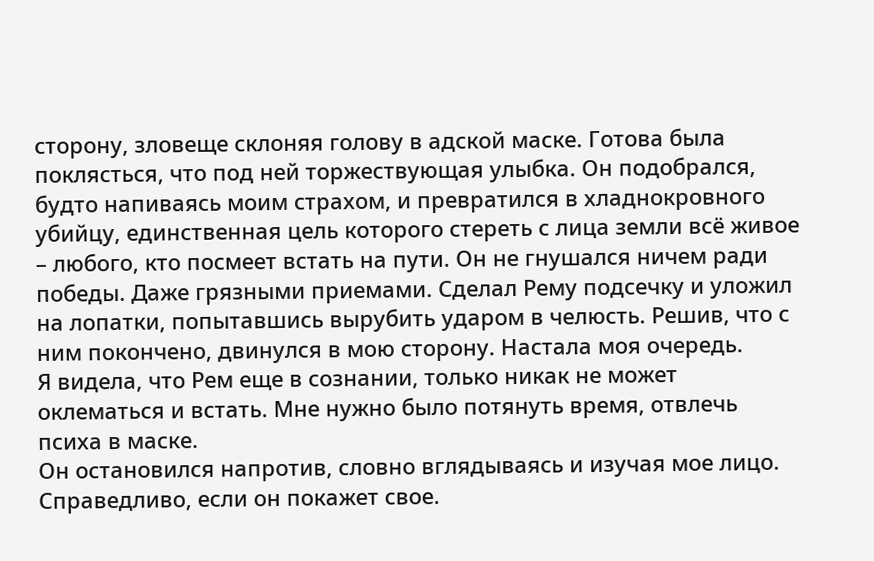сторону, зловеще склоняя голову в адской маске. Готова была поклясться, что под ней торжествующая улыбка. Он подобрался, будто напиваясь моим страхом, и превратился в хладнокровного убийцу, единственная цель которого стереть с лица земли всё живое – любого, кто посмеет встать на пути. Он не гнушался ничем ради победы. Даже грязными приемами. Сделал Рему подсечку и уложил на лопатки, попытавшись вырубить ударом в челюсть. Решив, что с ним покончено, двинулся в мою сторону. Настала моя очередь.
Я видела, что Рем еще в сознании, только никак не может оклематься и встать. Мне нужно было потянуть время, отвлечь психа в маске.
Он остановился напротив, словно вглядываясь и изучая мое лицо. Справедливо, если он покажет свое.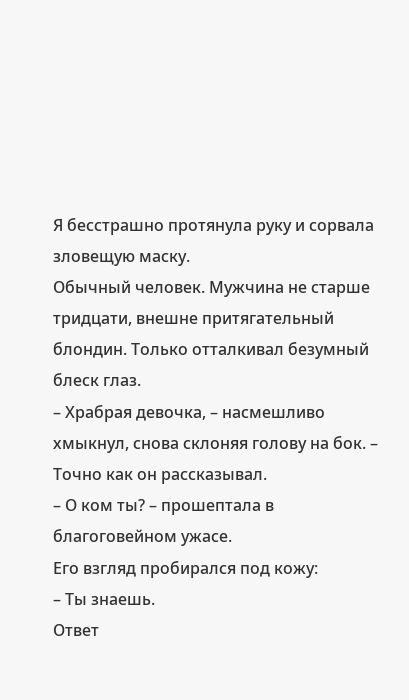Я бесстрашно протянула руку и сорвала зловещую маску.
Обычный человек. Мужчина не старше тридцати, внешне притягательный блондин. Только отталкивал безумный блеск глаз.
– Храбрая девочка, – насмешливо хмыкнул, снова склоняя голову на бок. – Точно как он рассказывал.
– О ком ты? – прошептала в благоговейном ужасе.
Его взгляд пробирался под кожу:
– Ты знаешь.
Ответ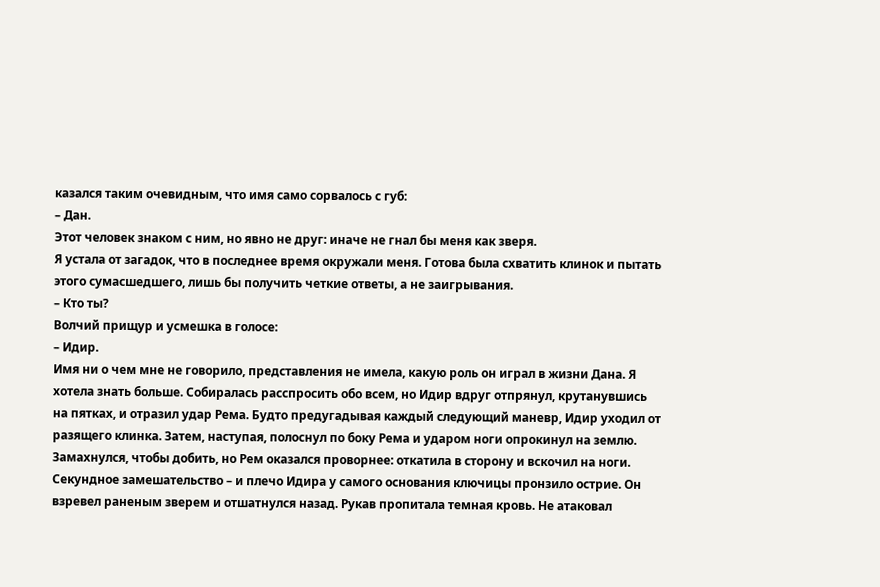казался таким очевидным, что имя само сорвалось с губ:
– Дан.
Этот человек знаком с ним, но явно не друг: иначе не гнал бы меня как зверя.
Я устала от загадок, что в последнее время окружали меня. Готова была схватить клинок и пытать этого сумасшедшего, лишь бы получить четкие ответы, а не заигрывания.
– Кто ты?
Волчий прищур и усмешка в голосе:
– Идир.
Имя ни о чем мне не говорило, представления не имела, какую роль он играл в жизни Дана. Я хотела знать больше. Собиралась расспросить обо всем, но Идир вдруг отпрянул, крутанувшись на пятках, и отразил удар Рема. Будто предугадывая каждый следующий маневр, Идир уходил от разящего клинка. Затем, наступая, полоснул по боку Рема и ударом ноги опрокинул на землю. Замахнулся, чтобы добить, но Рем оказался проворнее: откатила в сторону и вскочил на ноги. Секундное замешательство – и плечо Идира у самого основания ключицы пронзило острие. Он взревел раненым зверем и отшатнулся назад. Рукав пропитала темная кровь. Не атаковал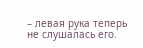– левая рука теперь не слушалась его.